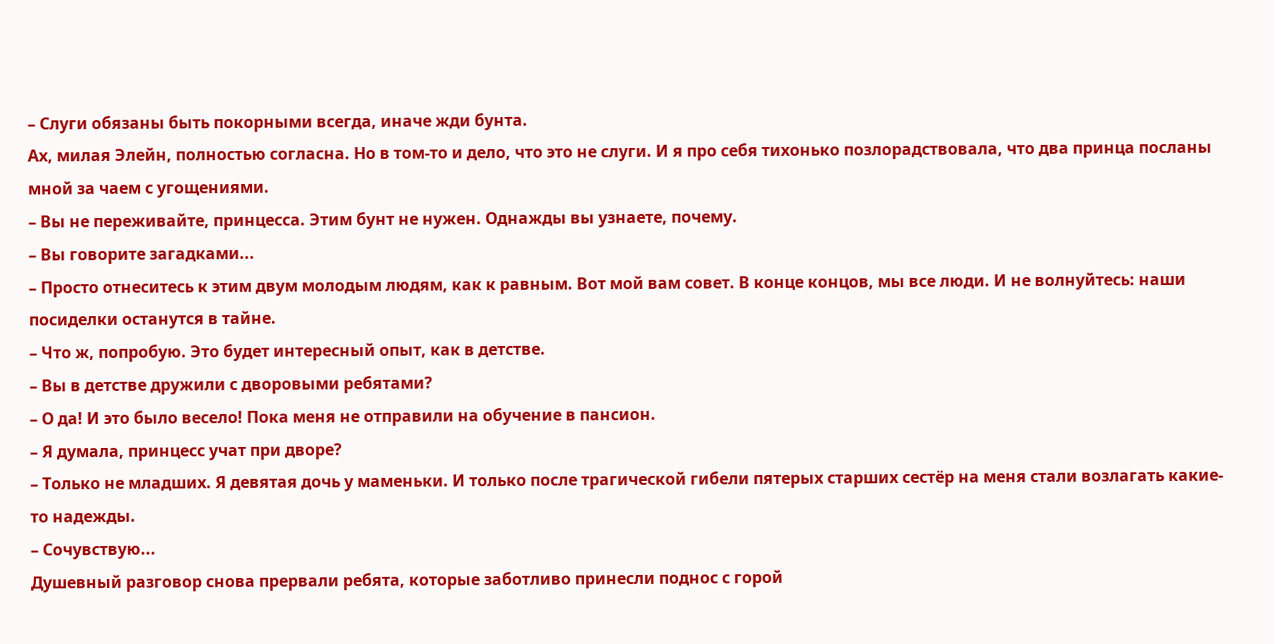– Слуги обязаны быть покорными всегда, иначе жди бунта.
Ах, милая Элейн, полностью согласна. Но в том-то и дело, что это не слуги. И я про себя тихонько позлорадствовала, что два принца посланы мной за чаем с угощениями.
– Вы не переживайте, принцесса. Этим бунт не нужен. Однажды вы узнаете, почему.
– Вы говорите загадками...
– Просто отнеситесь к этим двум молодым людям, как к равным. Вот мой вам совет. В конце концов, мы все люди. И не волнуйтесь: наши посиделки останутся в тайне.
– Что ж, попробую. Это будет интересный опыт, как в детстве.
– Вы в детстве дружили с дворовыми ребятами?
– О да! И это было весело! Пока меня не отправили на обучение в пансион.
– Я думала, принцесс учат при дворе?
– Только не младших. Я девятая дочь у маменьки. И только после трагической гибели пятерых старших сестёр на меня стали возлагать какие-то надежды.
– Сочувствую...
Душевный разговор снова прервали ребята, которые заботливо принесли поднос с горой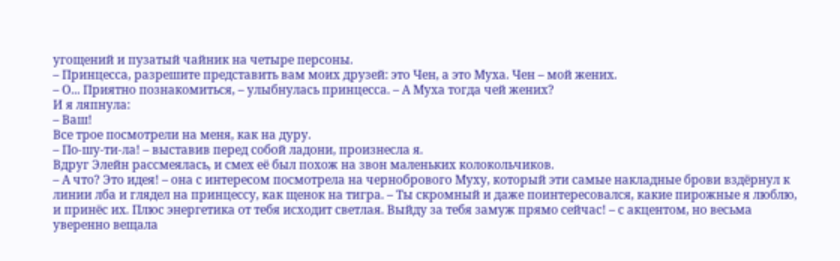угощений и пузатый чайник на четыре персоны.
– Принцесса, разрешите представить вам моих друзей: это Чен, а это Муха. Чен – мой жених.
– О... Приятно познакомиться, – улыбнулась принцесса. – А Муха тогда чей жених?
И я ляпнула:
– Ваш!
Все трое посмотрели на меня, как на дуру.
– По-шу-ти-ла! – выставив перед собой ладони, произнесла я.
Вдруг Элейн рассмеялась, и смех её был похож на звон маленьких колокольчиков.
– А что? Это идея! – она с интересом посмотрела на чернобрового Муху, который эти самые накладные брови вздёрнул к линии лба и глядел на принцессу, как щенок на тигра. – Ты скромный и даже поинтересовался, какие пирожные я люблю, и принёс их. Плюс энергетика от тебя исходит светлая. Выйду за тебя замуж прямо сейчас! – с акцентом, но весьма уверенно вещала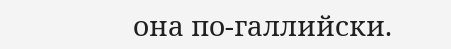она по-галлийски.